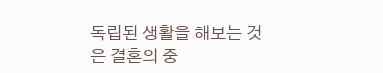독립된 생활을 해보는 것은 결혼의 중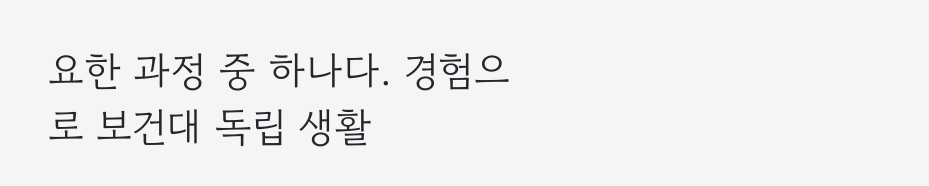요한 과정 중 하나다. 경험으로 보건대 독립 생활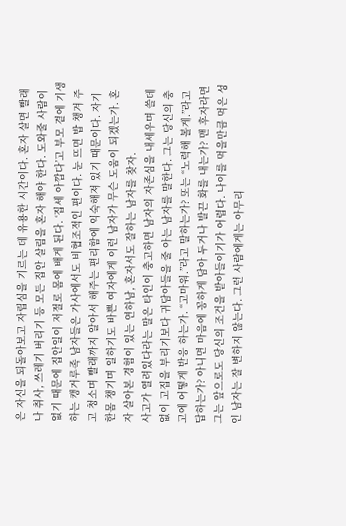은 자신을 되돌아보고 자립심을 기르는 데 유용한 시간이다. 혼자 살면 빨래나 취사, 쓰레기 버리기 등 모든 집안 살림을 혼자 해야 한다. 도와줄 사람이 없기 때문에 집안일이 저절로 몸에 배게 된다. ‘집세 아깝다’고 부모 곁에 기생하는 캥거루족 남자들은 가사에서도 비협조적인 편이다. 눈 뜨면 밥 챙겨 주고 청소며 빨래까지 알아서 해주는 편리함에 익숙해져 있기 때문이다. 자기 한몸 챙기며 일하기도 바쁜 여자에게 이런 남자가 무슨 도움이 되겠는가. 혼자 살아본 경험이 있는 연하남, 혼자서도 잘하는 남자를 찾자.
사고가 열려있다라는 말은 타인이 충고하면 남자의 자존심을 내세우며 쓸데없이 고집을 부리기보다 귀담아들을 줄 아는 남자를 말한다. 그는 당신의 충고에 어떻게 반응 하는가. “고마워.”라고 말하는가? 또는 “노력해 볼게.”라고 답하는가? 아니면 마음에 꽁하게 담아 두거나 발끈 화를 내는가? 맨 후자라면 그는 앞으로도 당신의 조건을 받아들이기가 어렵다. 나이를 먹을만큼 먹은 성인 남자는 잘 변하지 않는다. 그런 사람에게는 아무리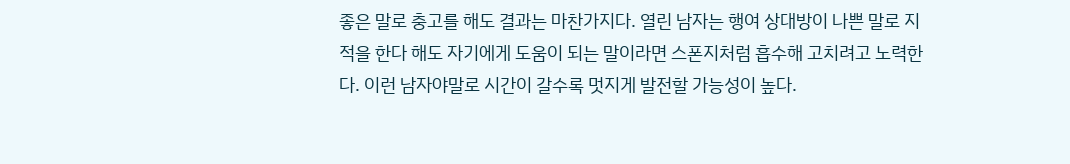좋은 말로 충고를 해도 결과는 마찬가지다. 열린 남자는 행여 상대방이 나쁜 말로 지적을 한다 해도 자기에게 도움이 되는 말이라면 스폰지처럼 흡수해 고치려고 노력한다. 이런 남자야말로 시간이 갈수록 멋지게 발전할 가능성이 높다.